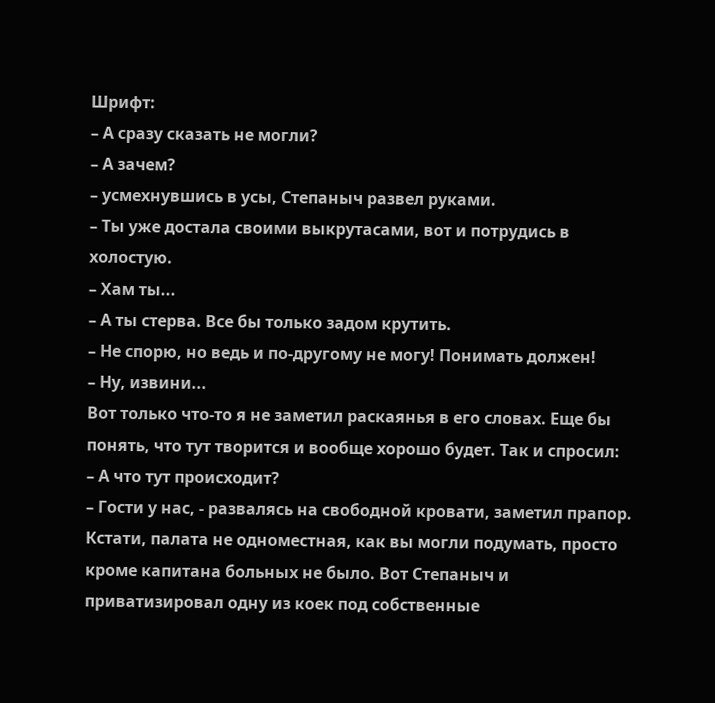Шрифт:
– А сразу сказать не могли?
– А зачем?
– усмехнувшись в усы, Степаныч развел руками.
– Ты уже достала своими выкрутасами, вот и потрудись в холостую.
– Хам ты...
– А ты стерва. Все бы только задом крутить.
– Не спорю, но ведь и по-другому не могу! Понимать должен!
– Ну, извини...
Вот только что-то я не заметил раскаянья в его словах. Еще бы понять, что тут творится и вообще хорошо будет. Так и спросил:
– А что тут происходит?
– Гости у нас, - развалясь на свободной кровати, заметил прапор.
Кстати, палата не одноместная, как вы могли подумать, просто кроме капитана больных не было. Вот Степаныч и приватизировал одну из коек под собственные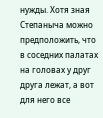нужды. Хотя зная Степаныча можно предположить, что в соседних палатах на головах у друг друга лежат, а вот для него все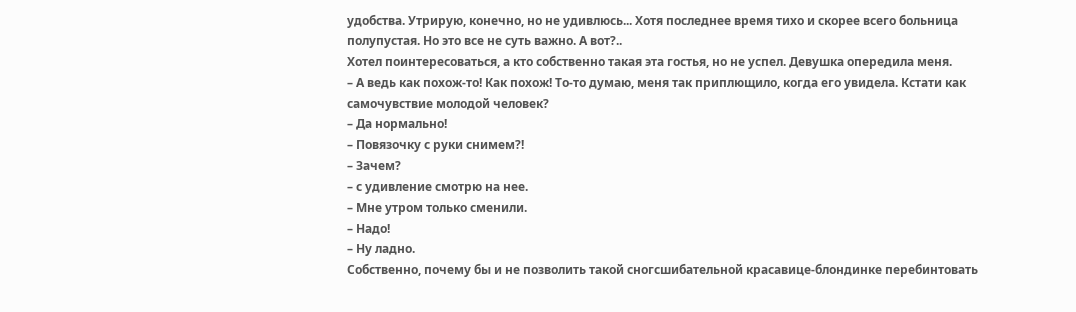удобства. Утрирую, конечно, но не удивлюсь... Хотя последнее время тихо и скорее всего больница полупустая. Но это все не суть важно. А вот?..
Хотел поинтересоваться, а кто собственно такая эта гостья, но не успел. Девушка опередила меня.
– А ведь как похож-то! Как похож! То-то думаю, меня так приплющило, когда его увидела. Кстати как самочувствие молодой человек?
– Да нормально!
– Повязочку с руки снимем?!
– Зачем?
– с удивление смотрю на нее.
– Мне утром только сменили.
– Надо!
– Ну ладно.
Собственно, почему бы и не позволить такой сногсшибательной красавице-блондинке перебинтовать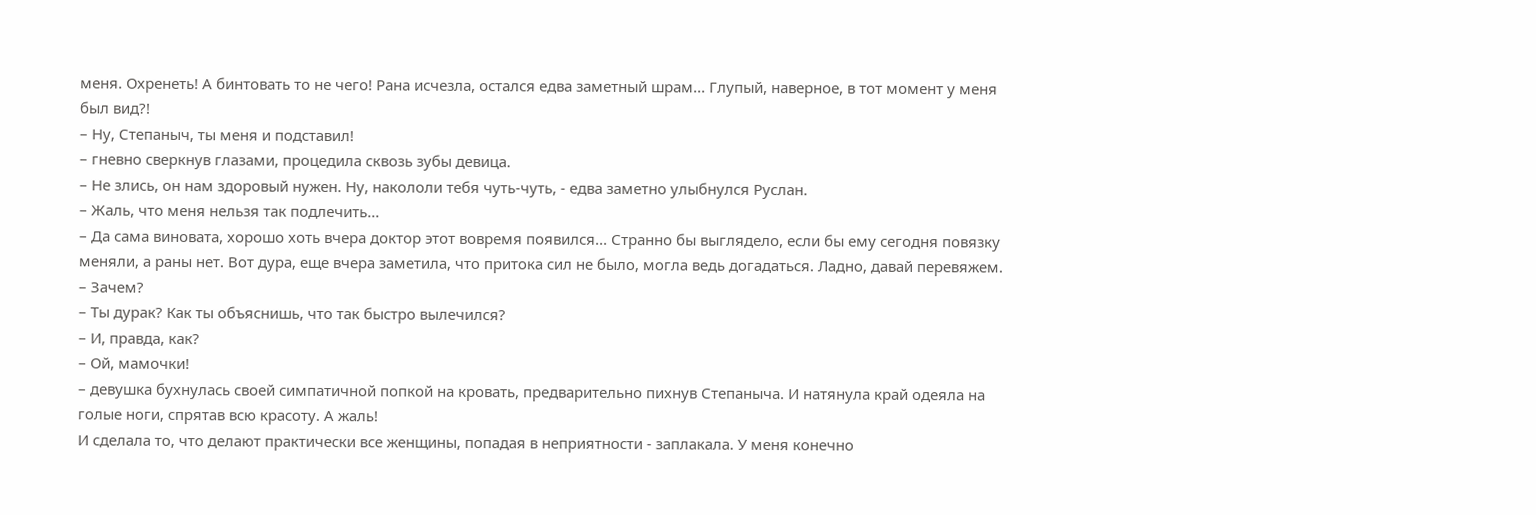меня. Охренеть! А бинтовать то не чего! Рана исчезла, остался едва заметный шрам... Глупый, наверное, в тот момент у меня был вид?!
– Ну, Степаныч, ты меня и подставил!
– гневно сверкнув глазами, процедила сквозь зубы девица.
– Не злись, он нам здоровый нужен. Ну, накололи тебя чуть-чуть, - едва заметно улыбнулся Руслан.
– Жаль, что меня нельзя так подлечить...
– Да сама виновата, хорошо хоть вчера доктор этот вовремя появился... Странно бы выглядело, если бы ему сегодня повязку меняли, а раны нет. Вот дура, еще вчера заметила, что притока сил не было, могла ведь догадаться. Ладно, давай перевяжем.
– Зачем?
– Ты дурак? Как ты объяснишь, что так быстро вылечился?
– И, правда, как?
– Ой, мамочки!
– девушка бухнулась своей симпатичной попкой на кровать, предварительно пихнув Степаныча. И натянула край одеяла на голые ноги, спрятав всю красоту. А жаль!
И сделала то, что делают практически все женщины, попадая в неприятности - заплакала. У меня конечно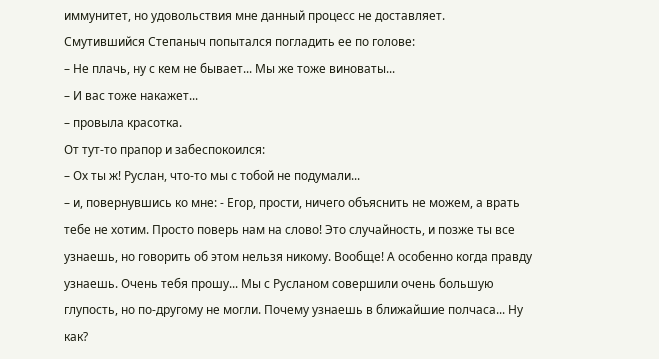иммунитет, но удовольствия мне данный процесс не доставляет.
Смутившийся Степаныч попытался погладить ее по голове:
– Не плачь, ну с кем не бывает... Мы же тоже виноваты...
– И вас тоже накажет...
– провыла красотка.
От тут-то прапор и забеспокоился:
– Ох ты ж! Руслан, что-то мы с тобой не подумали...
– и, повернувшись ко мне: - Егор, прости, ничего объяснить не можем, а врать тебе не хотим. Просто поверь нам на слово! Это случайность, и позже ты все узнаешь, но говорить об этом нельзя никому. Вообще! А особенно когда правду узнаешь. Очень тебя прошу... Мы с Русланом совершили очень большую глупость, но по-другому не могли. Почему узнаешь в ближайшие полчаса... Ну как?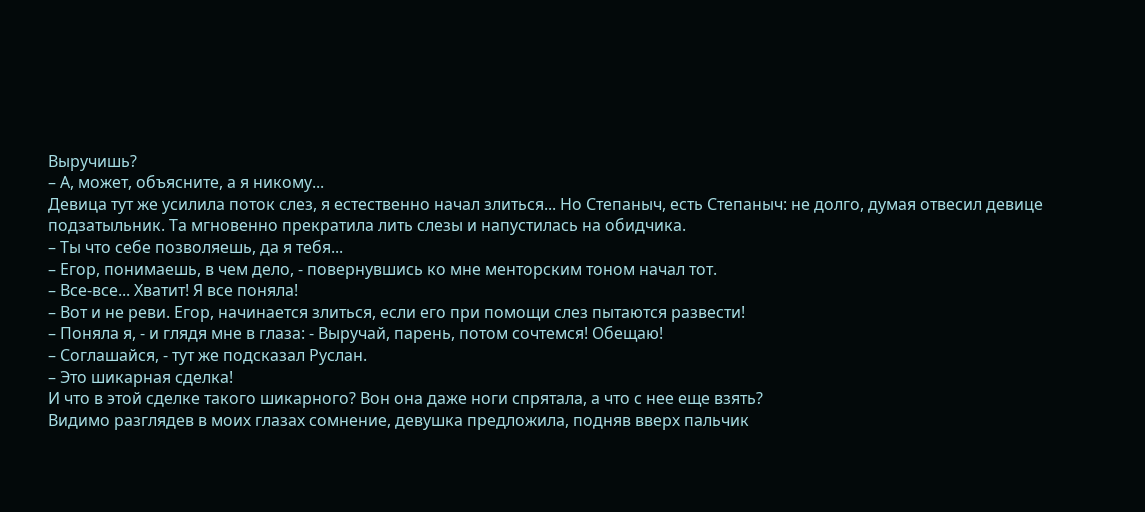Выручишь?
– А, может, объясните, а я никому...
Девица тут же усилила поток слез, я естественно начал злиться... Но Степаныч, есть Степаныч: не долго, думая отвесил девице подзатыльник. Та мгновенно прекратила лить слезы и напустилась на обидчика.
– Ты что себе позволяешь, да я тебя...
– Егор, понимаешь, в чем дело, - повернувшись ко мне менторским тоном начал тот.
– Все-все... Хватит! Я все поняла!
– Вот и не реви. Егор, начинается злиться, если его при помощи слез пытаются развести!
– Поняла я, - и глядя мне в глаза: - Выручай, парень, потом сочтемся! Обещаю!
– Соглашайся, - тут же подсказал Руслан.
– Это шикарная сделка!
И что в этой сделке такого шикарного? Вон она даже ноги спрятала, а что с нее еще взять?
Видимо разглядев в моих глазах сомнение, девушка предложила, подняв вверх пальчик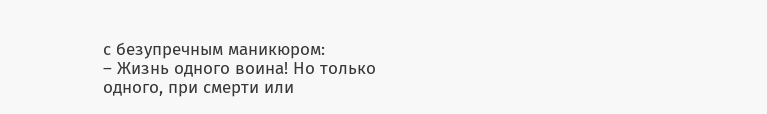с безупречным маникюром:
– Жизнь одного воина! Но только одного, при смерти или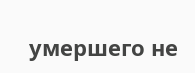умершего не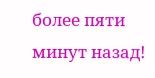более пяти минут назад!